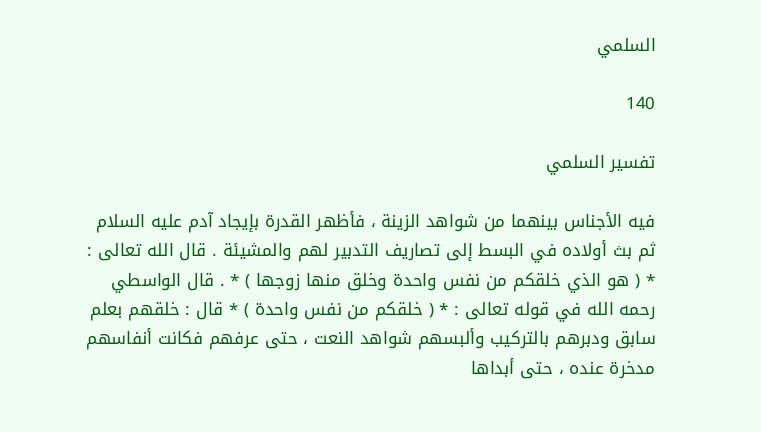السلمي

140

تفسير السلمي

فيه الأجناس بينهما من شواهد الزينة ، فأظهر القدرة بإيجاد آدم عليه السلام ثم بث أولاده في البسط إلى تصاريف التدبير لهم والمشيئة . قال الله تعالى : * ( هو الذي خلقكم من نفس واحدة وخلق منها زوجها ) * . قال الواسطي رحمه الله في قوله تعالى : * ( خلقكم من نفس واحدة ) * قال : خلقهم بعلم سابق ودبرهم بالتركيب وألبسهم شواهد النعت ، حتى عرفهم فكانت أنفاسهم مدخرة عنده ، حتى أبداها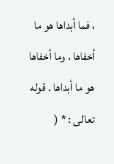، فما أبداها هو ما أخفاها ، وما أخفاها هو ما أبداها . قوله تعالى : * (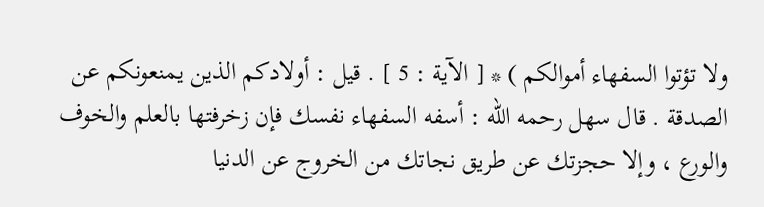ولا تؤتوا السفهاء أموالكم ) * [ الآية : 5 ] . قيل : أولادكم الذين يمنعونكم عن الصدقة . قال سهل رحمه الله : أسفه السفهاء نفسك فإن زخرفتها بالعلم والخوف والورع ، وإلا حجزتك عن طريق نجاتك من الخروج عن الدنيا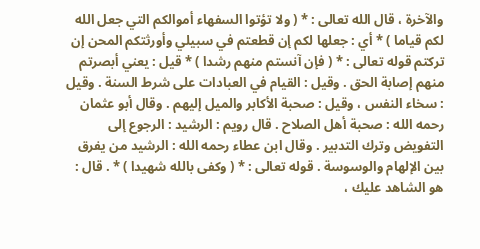والآخرة ، قال الله تعالى : * ( ولا تؤتوا السفهاء أموالكم التي جعل الله لكم قياما ) * أي : جعلها لكم إن قطعتم في سبيلي وأورثتكم المحن إن تركتم قوله تعالى : * ( فإن آنستم منهم رشدا ) * قيل : يعني أبصرتم منهم إصابة الحق . وقيل : القيام في العبادات على شرط السنة . وقيل : سخاء النفس ، وقيل : صحبة الأكابر والميل إليهم . وقال أبو عثمان رحمه الله : صحبة أهل الصلاح . قال رويم : الرشيد : الرجوع إلى التفويض وترك التدبير . وقال ابن عطاء رحمه الله : الرشيد من يفرق بين الإلهام والوسوسة . قوله تعالى : * ( وكفى بالله شهيدا ) * . قال : هو الشاهد عليك ،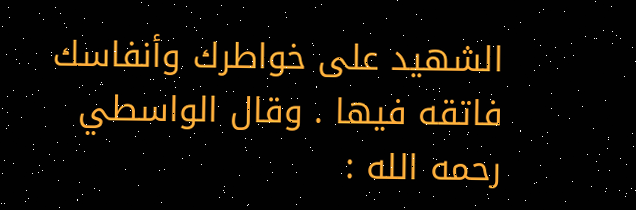الشهيد على خواطرك وأنفاسك فاتقه فيها . وقال الواسطي رحمه الله :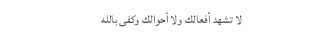لا تشهد أفعالك ولا أحوالك وكفى بالله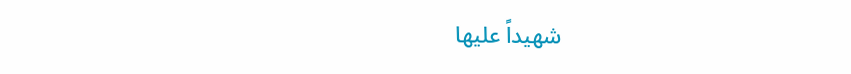شهيداً عليها